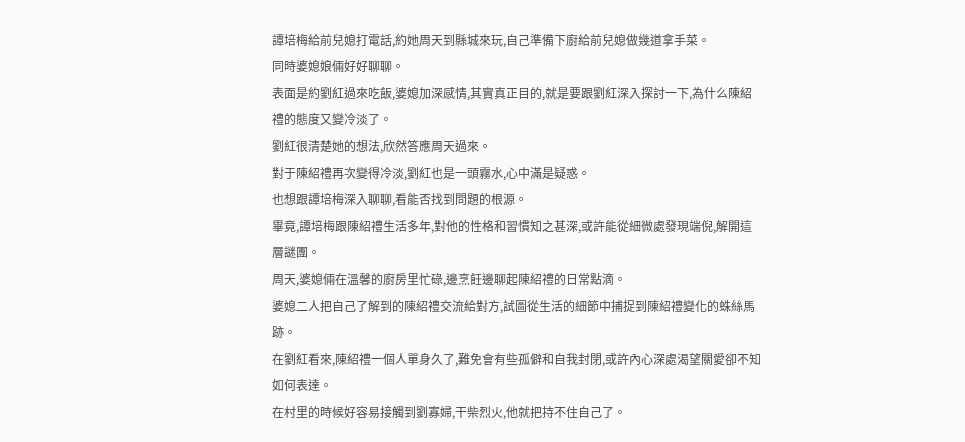譚培梅給前兒媳打電話,約她周天到縣城來玩,自己準備下廚給前兒媳做幾道拿手菜。
同時婆媳娘倆好好聊聊。
表面是約劉紅過來吃飯,婆媳加深感情,其實真正目的,就是要跟劉紅深入探討一下,為什么陳紹禮的態度又變冷淡了。
劉紅很清楚她的想法,欣然答應周天過來。
對于陳紹禮再次變得冷淡,劉紅也是一頭霧水,心中滿是疑惑。
也想跟譚培梅深入聊聊,看能否找到問題的根源。
畢竟,譚培梅跟陳紹禮生活多年,對他的性格和習慣知之甚深,或許能從細微處發現端倪,解開這層謎團。
周天,婆媳倆在溫馨的廚房里忙碌,邊烹飪邊聊起陳紹禮的日常點滴。
婆媳二人把自己了解到的陳紹禮交流給對方,試圖從生活的細節中捕捉到陳紹禮變化的蛛絲馬跡。
在劉紅看來,陳紹禮一個人單身久了,難免會有些孤僻和自我封閉,或許內心深處渴望關愛卻不知如何表達。
在村里的時候好容易接觸到劉寡婦,干柴烈火,他就把持不住自己了。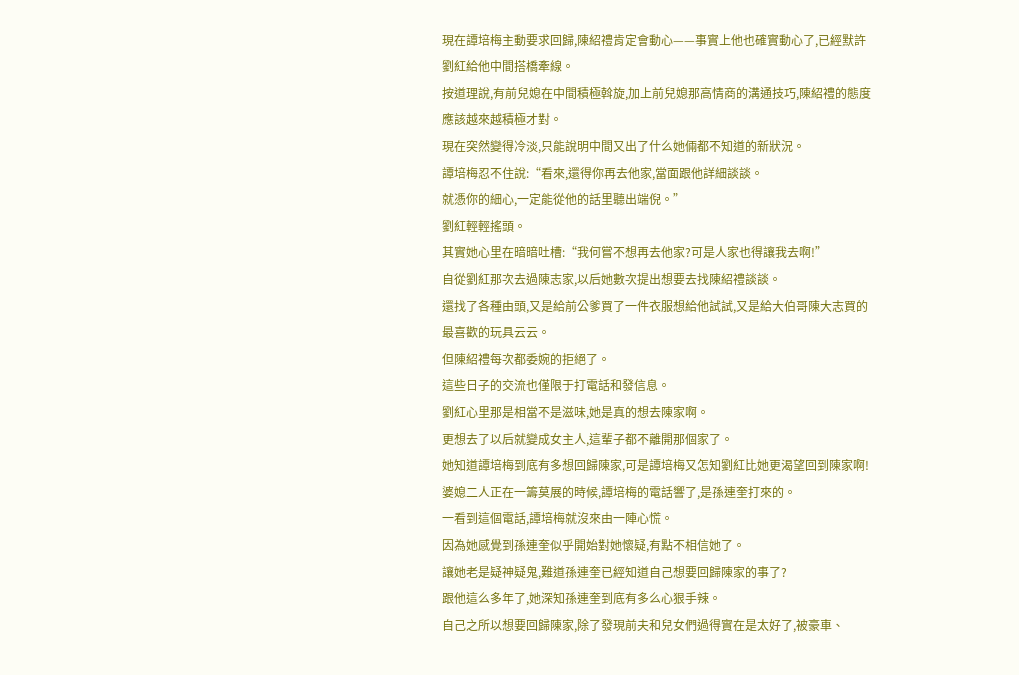現在譚培梅主動要求回歸,陳紹禮肯定會動心——事實上他也確實動心了,已經默許劉紅給他中間搭橋牽線。
按道理說,有前兒媳在中間積極斡旋,加上前兒媳那高情商的溝通技巧,陳紹禮的態度應該越來越積極才對。
現在突然變得冷淡,只能說明中間又出了什么她倆都不知道的新狀況。
譚培梅忍不住說:“看來,還得你再去他家,當面跟他詳細談談。
就憑你的細心,一定能從他的話里聽出端倪。”
劉紅輕輕搖頭。
其實她心里在暗暗吐槽:“我何嘗不想再去他家?可是人家也得讓我去啊!”
自從劉紅那次去過陳志家,以后她數次提出想要去找陳紹禮談談。
還找了各種由頭,又是給前公爹買了一件衣服想給他試試,又是給大伯哥陳大志買的最喜歡的玩具云云。
但陳紹禮每次都委婉的拒絕了。
這些日子的交流也僅限于打電話和發信息。
劉紅心里那是相當不是滋味,她是真的想去陳家啊。
更想去了以后就變成女主人,這輩子都不離開那個家了。
她知道譚培梅到底有多想回歸陳家,可是譚培梅又怎知劉紅比她更渴望回到陳家啊!
婆媳二人正在一籌莫展的時候,譚培梅的電話響了,是孫連奎打來的。
一看到這個電話,譚培梅就沒來由一陣心慌。
因為她感覺到孫連奎似乎開始對她懷疑,有點不相信她了。
讓她老是疑神疑鬼,難道孫連奎已經知道自己想要回歸陳家的事了?
跟他這么多年了,她深知孫連奎到底有多么心狠手辣。
自己之所以想要回歸陳家,除了發現前夫和兒女們過得實在是太好了,被豪車、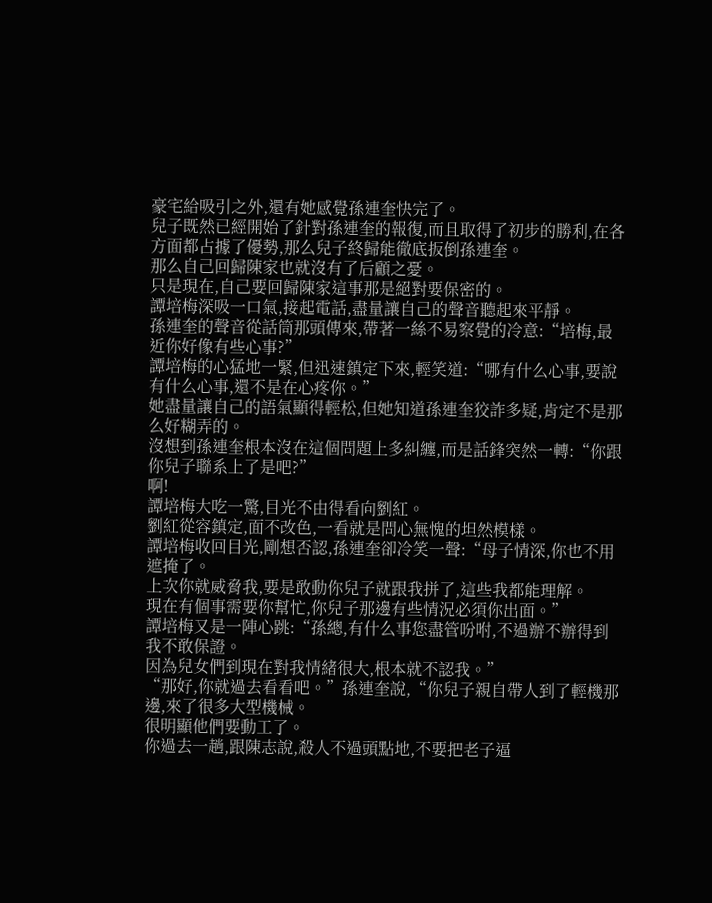豪宅給吸引之外,還有她感覺孫連奎快完了。
兒子既然已經開始了針對孫連奎的報復,而且取得了初步的勝利,在各方面都占據了優勢,那么兒子終歸能徹底扳倒孫連奎。
那么自己回歸陳家也就沒有了后顧之憂。
只是現在,自己要回歸陳家這事那是絕對要保密的。
譚培梅深吸一口氣,接起電話,盡量讓自己的聲音聽起來平靜。
孫連奎的聲音從話筒那頭傳來,帶著一絲不易察覺的冷意:“培梅,最近你好像有些心事?”
譚培梅的心猛地一緊,但迅速鎮定下來,輕笑道:“哪有什么心事,要說有什么心事,還不是在心疼你。”
她盡量讓自己的語氣顯得輕松,但她知道孫連奎狡詐多疑,肯定不是那么好糊弄的。
沒想到孫連奎根本沒在這個問題上多糾纏,而是話鋒突然一轉:“你跟你兒子聯系上了是吧?”
啊!
譚培梅大吃一驚,目光不由得看向劉紅。
劉紅從容鎮定,面不改色,一看就是問心無愧的坦然模樣。
譚培梅收回目光,剛想否認,孫連奎卻冷笑一聲:“母子情深,你也不用遮掩了。
上次你就威脅我,要是敢動你兒子就跟我拼了,這些我都能理解。
現在有個事需要你幫忙,你兒子那邊有些情況必須你出面。”
譚培梅又是一陣心跳:“孫總,有什么事您盡管吩咐,不過辦不辦得到我不敢保證。
因為兒女們到現在對我情緒很大,根本就不認我。”
“那好,你就過去看看吧。”孫連奎說,“你兒子親自帶人到了輕機那邊,來了很多大型機械。
很明顯他們要動工了。
你過去一趟,跟陳志說,殺人不過頭點地,不要把老子逼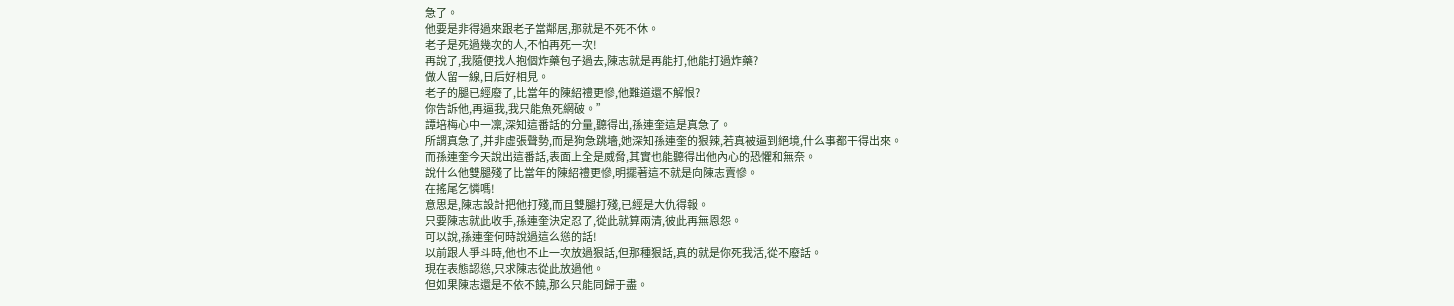急了。
他要是非得過來跟老子當鄰居,那就是不死不休。
老子是死過幾次的人,不怕再死一次!
再說了,我隨便找人抱個炸藥包子過去,陳志就是再能打,他能打過炸藥?
做人留一線,日后好相見。
老子的腿已經廢了,比當年的陳紹禮更慘,他難道還不解恨?
你告訴他,再逼我,我只能魚死網破。”
譚培梅心中一凜,深知這番話的分量,聽得出,孫連奎這是真急了。
所謂真急了,并非虛張聲勢,而是狗急跳墻,她深知孫連奎的狠辣,若真被逼到絕境,什么事都干得出來。
而孫連奎今天說出這番話,表面上全是威脅,其實也能聽得出他內心的恐懼和無奈。
說什么他雙腿殘了比當年的陳紹禮更慘,明擺著這不就是向陳志賣慘。
在搖尾乞憐嗎!
意思是,陳志設計把他打殘,而且雙腿打殘,已經是大仇得報。
只要陳志就此收手,孫連奎決定忍了,從此就算兩清,彼此再無恩怨。
可以說,孫連奎何時說過這么慫的話!
以前跟人爭斗時,他也不止一次放過狠話,但那種狠話,真的就是你死我活,從不廢話。
現在表態認慫,只求陳志從此放過他。
但如果陳志還是不依不饒,那么只能同歸于盡。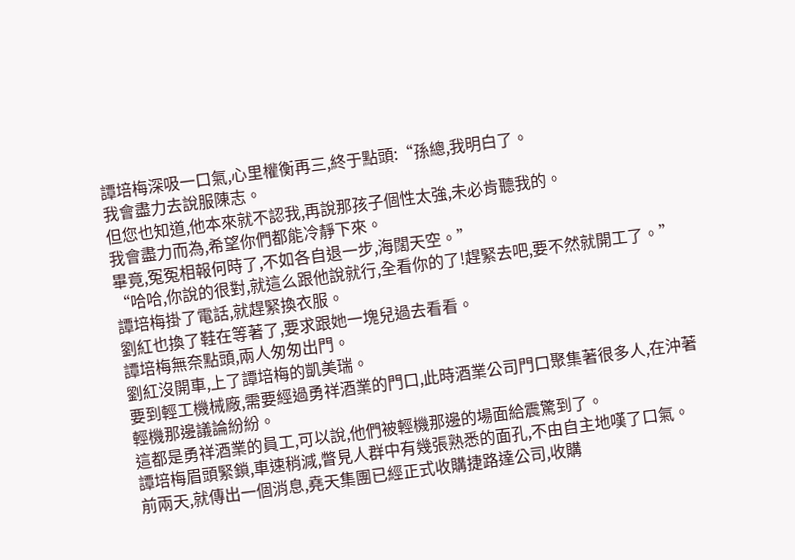譚培梅深吸一口氣,心里權衡再三,終于點頭:“孫總,我明白了。
我會盡力去說服陳志。
但您也知道,他本來就不認我,再說那孩子個性太強,未必肯聽我的。
我會盡力而為,希望你們都能冷靜下來。
畢竟,冤冤相報何時了,不如各自退一步,海闊天空。”
“哈哈,你說的很對,就這么跟他說就行,全看你的了!趕緊去吧,要不然就開工了。”
譚培梅掛了電話,就趕緊換衣服。
劉紅也換了鞋在等著了,要求跟她一塊兒過去看看。
譚培梅無奈點頭,兩人匆匆出門。
劉紅沒開車,上了譚培梅的凱美瑞。
要到輕工機械廠,需要經過勇祥酒業的門口,此時酒業公司門口聚集著很多人,在沖著輕機那邊議論紛紛。
這都是勇祥酒業的員工,可以說,他們被輕機那邊的場面給震驚到了。
譚培梅眉頭緊鎖,車速稍減,瞥見人群中有幾張熟悉的面孔,不由自主地嘆了口氣。
前兩天,就傳出一個消息,堯天集團已經正式收購捷路達公司,收購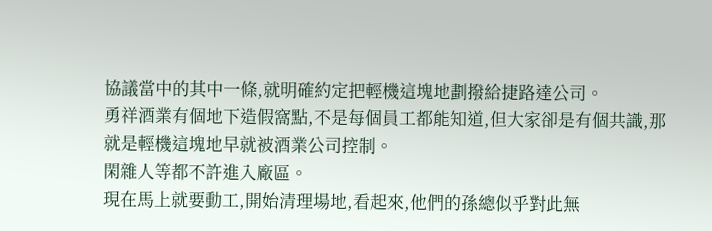協議當中的其中一條,就明確約定把輕機這塊地劃撥給捷路達公司。
勇祥酒業有個地下造假窩點,不是每個員工都能知道,但大家卻是有個共識,那就是輕機這塊地早就被酒業公司控制。
閑雜人等都不許進入廠區。
現在馬上就要動工,開始清理場地,看起來,他們的孫總似乎對此無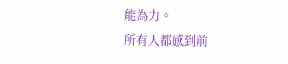能為力。
所有人都感到前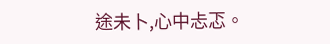途未卜,心中忐忑。